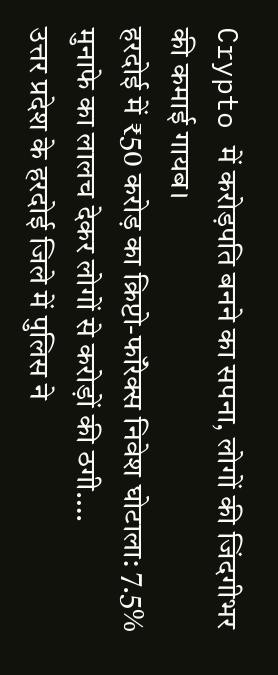Crypto में करोड़पति बनने का सपना, लोगों की जिंदगीभर की कमाई गायब।
हरदोई में ₹50 करोड़ का क्रिप्टो-फॉरेक्स निवेश घोटाला: 7.5% मुनाफे का लालच देकर लोगों से करोड़ों की ठगी….
उत्तर प्रदेश के हरदोई जिले में पुलिस ने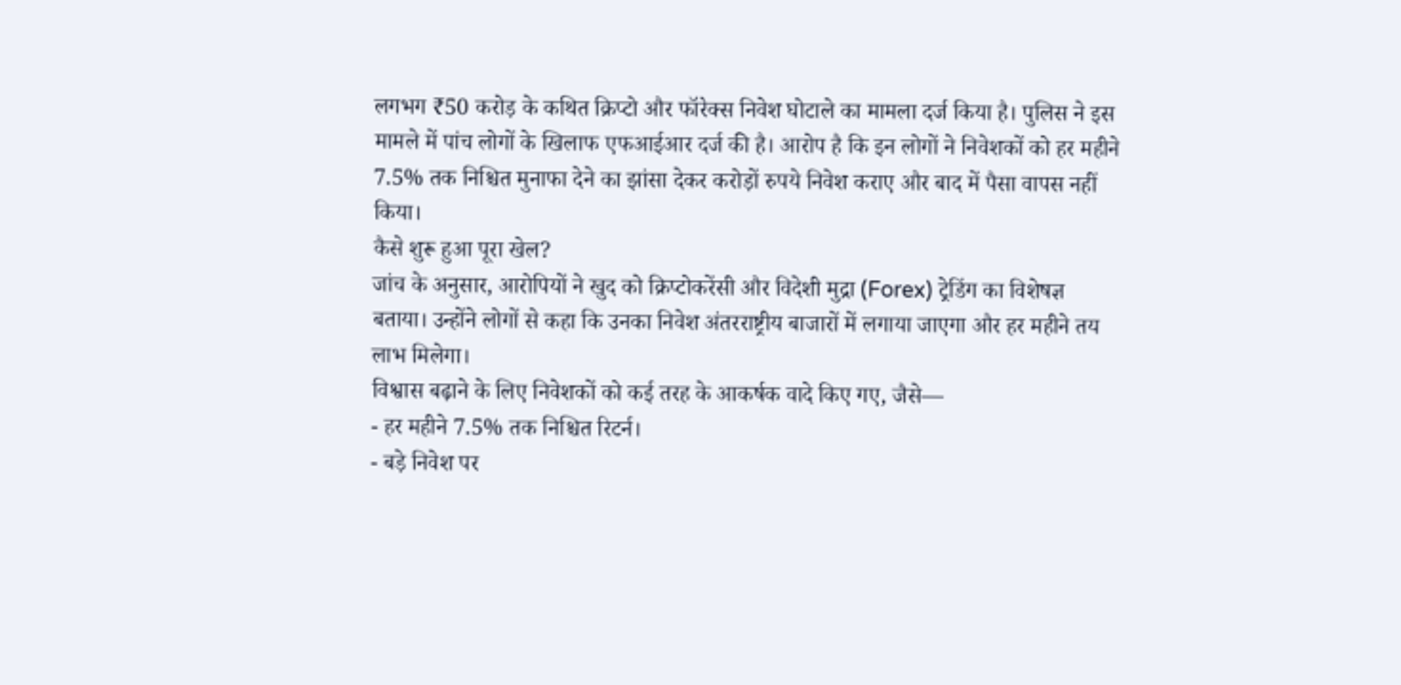लगभग ₹50 करोड़ के कथित क्रिप्टो और फॉरेक्स निवेश घोटाले का मामला दर्ज किया है। पुलिस ने इस मामले में पांच लोगों के खिलाफ एफआईआर दर्ज की है। आरोप है कि इन लोगों ने निवेशकों को हर महीने 7.5% तक निश्चित मुनाफा देने का झांसा देकर करोड़ों रुपये निवेश कराए और बाद में पैसा वापस नहीं किया।
कैसे शुरू हुआ पूरा खेल?
जांच के अनुसार, आरोपियों ने खुद को क्रिप्टोकरेंसी और विदेशी मुद्रा (Forex) ट्रेडिंग का विशेषज्ञ बताया। उन्होंने लोगों से कहा कि उनका निवेश अंतरराष्ट्रीय बाजारों में लगाया जाएगा और हर महीने तय लाभ मिलेगा।
विश्वास बढ़ाने के लिए निवेशकों को कई तरह के आकर्षक वादे किए गए, जैसे—
- हर महीने 7.5% तक निश्चित रिटर्न।
- बड़े निवेश पर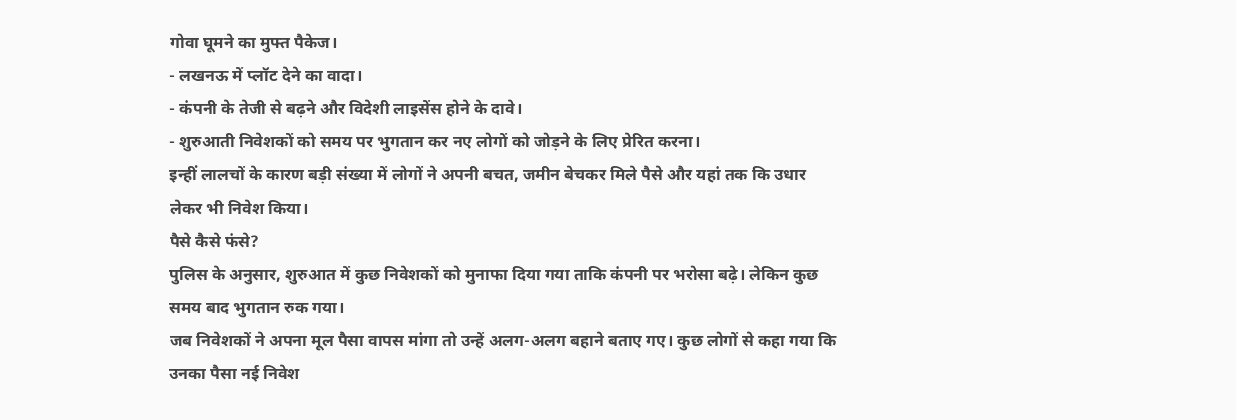गोवा घूमने का मुफ्त पैकेज।
- लखनऊ में प्लॉट देने का वादा।
- कंपनी के तेजी से बढ़ने और विदेशी लाइसेंस होने के दावे।
- शुरुआती निवेशकों को समय पर भुगतान कर नए लोगों को जोड़ने के लिए प्रेरित करना।
इन्हीं लालचों के कारण बड़ी संख्या में लोगों ने अपनी बचत, जमीन बेचकर मिले पैसे और यहां तक कि उधार लेकर भी निवेश किया।
पैसे कैसे फंसे?
पुलिस के अनुसार, शुरुआत में कुछ निवेशकों को मुनाफा दिया गया ताकि कंपनी पर भरोसा बढ़े। लेकिन कुछ समय बाद भुगतान रुक गया।
जब निवेशकों ने अपना मूल पैसा वापस मांगा तो उन्हें अलग-अलग बहाने बताए गए। कुछ लोगों से कहा गया कि उनका पैसा नई निवेश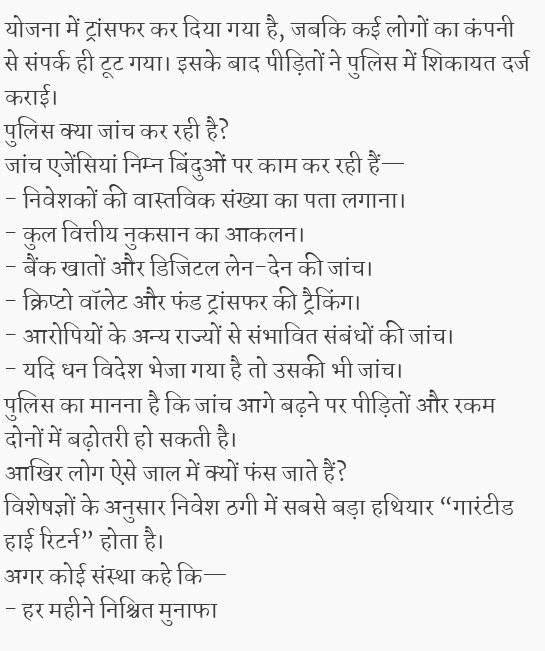योजना में ट्रांसफर कर दिया गया है, जबकि कई लोगों का कंपनी से संपर्क ही टूट गया। इसके बाद पीड़ितों ने पुलिस में शिकायत दर्ज कराई।
पुलिस क्या जांच कर रही है?
जांच एजेंसियां निम्न बिंदुओं पर काम कर रही हैं—
- निवेशकों की वास्तविक संख्या का पता लगाना।
- कुल वित्तीय नुकसान का आकलन।
- बैंक खातों और डिजिटल लेन-देन की जांच।
- क्रिप्टो वॉलेट और फंड ट्रांसफर की ट्रैकिंग।
- आरोपियों के अन्य राज्यों से संभावित संबंधों की जांच।
- यदि धन विदेश भेजा गया है तो उसकी भी जांच।
पुलिस का मानना है कि जांच आगे बढ़ने पर पीड़ितों और रकम दोनों में बढ़ोतरी हो सकती है।
आखिर लोग ऐसे जाल में क्यों फंस जाते हैं?
विशेषज्ञों के अनुसार निवेश ठगी में सबसे बड़ा हथियार “गारंटीड हाई रिटर्न” होता है।
अगर कोई संस्था कहे कि—
- हर महीने निश्चित मुनाफा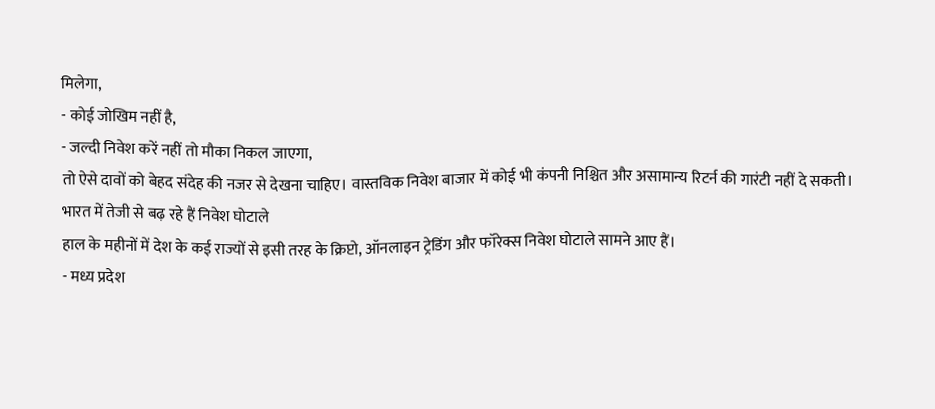मिलेगा,
- कोई जोखिम नहीं है,
- जल्दी निवेश करें नहीं तो मौका निकल जाएगा,
तो ऐसे दावों को बेहद संदेह की नजर से देखना चाहिए। वास्तविक निवेश बाजार में कोई भी कंपनी निश्चित और असामान्य रिटर्न की गारंटी नहीं दे सकती।
भारत में तेजी से बढ़ रहे हैं निवेश घोटाले
हाल के महीनों में देश के कई राज्यों से इसी तरह के क्रिप्टो, ऑनलाइन ट्रेडिंग और फॉरेक्स निवेश घोटाले सामने आए हैं।
- मध्य प्रदेश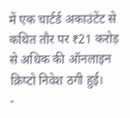में एक चार्टर्ड अकाउंटेंट से कथित तौर पर ₹21 करोड़ से अधिक की ऑनलाइन क्रिप्टो निवेश ठगी हुई।
-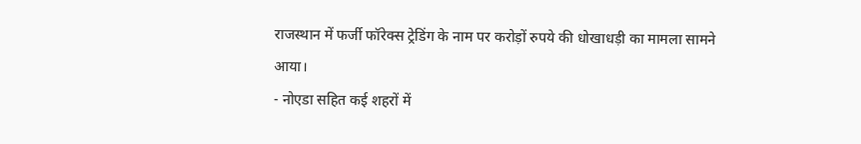राजस्थान में फर्जी फॉरेक्स ट्रेडिंग के नाम पर करोड़ों रुपये की धोखाधड़ी का मामला सामने आया।
- नोएडा सहित कई शहरों में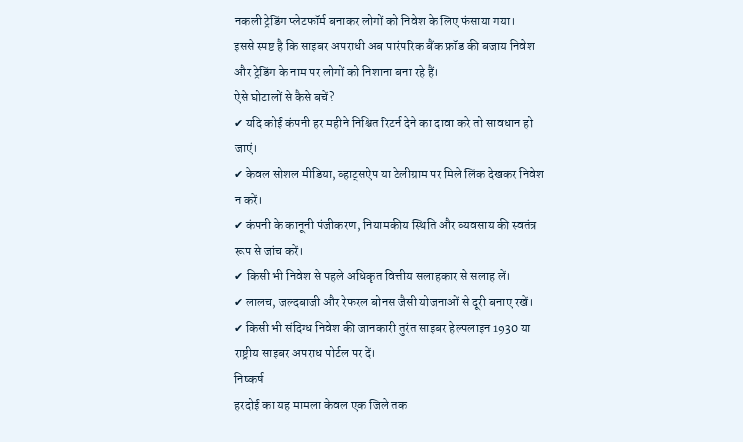नकली ट्रेडिंग प्लेटफॉर्म बनाकर लोगों को निवेश के लिए फंसाया गया।
इससे स्पष्ट है कि साइबर अपराधी अब पारंपरिक बैंक फ्रॉड की बजाय निवेश और ट्रेडिंग के नाम पर लोगों को निशाना बना रहे हैं।
ऐसे घोटालों से कैसे बचें?
✔ यदि कोई कंपनी हर महीने निश्चित रिटर्न देने का दावा करे तो सावधान हो जाएं।
✔ केवल सोशल मीडिया, व्हाट्सऐप या टेलीग्राम पर मिले लिंक देखकर निवेश न करें।
✔ कंपनी के कानूनी पंजीकरण, नियामकीय स्थिति और व्यवसाय की स्वतंत्र रूप से जांच करें।
✔ किसी भी निवेश से पहले अधिकृत वित्तीय सलाहकार से सलाह लें।
✔ लालच, जल्दबाजी और रेफरल बोनस जैसी योजनाओं से दूरी बनाए रखें।
✔ किसी भी संदिग्ध निवेश की जानकारी तुरंत साइबर हेल्पलाइन 1930 या राष्ट्रीय साइबर अपराध पोर्टल पर दें।
निष्कर्ष
हरदोई का यह मामला केवल एक जिले तक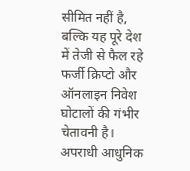सीमित नहीं है, बल्कि यह पूरे देश में तेजी से फैल रहे फर्जी क्रिप्टो और ऑनलाइन निवेश घोटालों की गंभीर चेतावनी है। अपराधी आधुनिक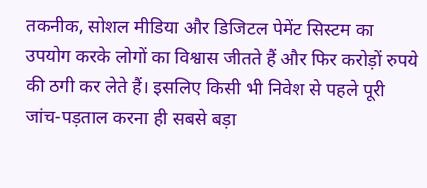तकनीक, सोशल मीडिया और डिजिटल पेमेंट सिस्टम का उपयोग करके लोगों का विश्वास जीतते हैं और फिर करोड़ों रुपये की ठगी कर लेते हैं। इसलिए किसी भी निवेश से पहले पूरी जांच-पड़ताल करना ही सबसे बड़ा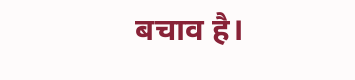बचाव है।